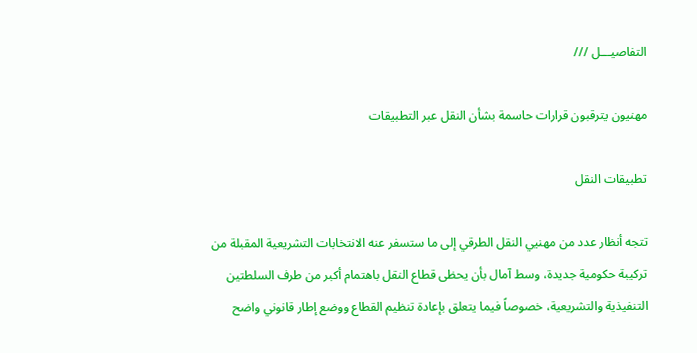التفاصيـــل ///

مهنيون يترقبون قرارات حاسمة بشأن النقل عبر التطبيقات

تطبيقات النقل

تتجه أنظار عدد من مهنيي النقل الطرقي إلى ما ستسفر عنه الانتخابات التشريعية المقبلة من تركيبة حكومية جديدة، وسط آمال بأن يحظى قطاع النقل باهتمام أكبر من طرف السلطتين التنفيذية والتشريعية، خصوصاً فيما يتعلق بإعادة تنظيم القطاع ووضع إطار قانوني واضح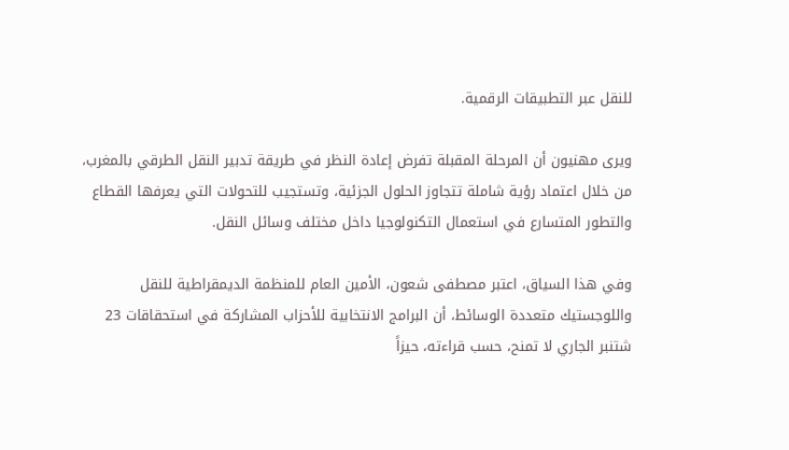للنقل عبر التطبيقات الرقمية.

ويرى مهنيون أن المرحلة المقبلة تفرض إعادة النظر في طريقة تدبير النقل الطرقي بالمغرب، من خلال اعتماد رؤية شاملة تتجاوز الحلول الجزئية، وتستجيب للتحولات التي يعرفها القطاع والتطور المتسارع في استعمال التكنولوجيا داخل مختلف وسائل النقل.

وفي هذا السياق، اعتبر مصطفى شعون، الأمين العام للمنظمة الديمقراطية للنقل واللوجستيك متعددة الوسائط، أن البرامج الانتخابية للأحزاب المشاركة في استحقاقات 23 شتنبر الجاري لا تمنح، حسب قراءته، حيزاً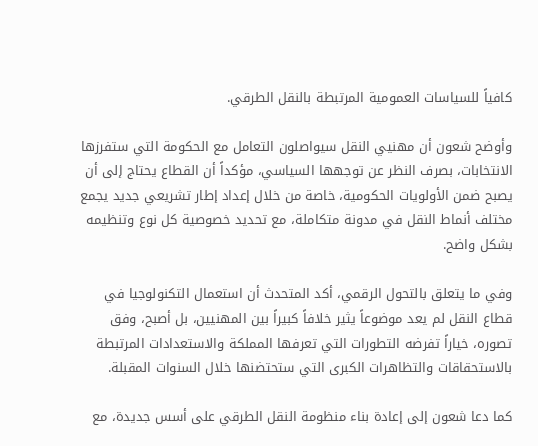كافياً للسياسات العمومية المرتبطة بالنقل الطرقي.

وأوضح شعون أن مهنيي النقل سيواصلون التعامل مع الحكومة التي ستفرزها الانتخابات، بصرف النظر عن توجهها السياسي، مؤكداً أن القطاع يحتاج إلى أن يصبح ضمن الأولويات الحكومية، خاصة من خلال إعداد إطار تشريعي جديد يجمع مختلف أنماط النقل في مدونة متكاملة، مع تحديد خصوصية كل نوع وتنظيمه بشكل واضح.

وفي ما يتعلق بالتحول الرقمي، أكد المتحدث أن استعمال التكنولوجيا في قطاع النقل لم يعد موضوعاً يثير خلافاً كبيراً بين المهنيين، بل أصبح، وفق تصوره، خياراً تفرضه التطورات التي تعرفها المملكة والاستعدادات المرتبطة بالاستحقاقات والتظاهرات الكبرى التي ستحتضنها خلال السنوات المقبلة.

كما دعا شعون إلى إعادة بناء منظومة النقل الطرقي على أسس جديدة، مع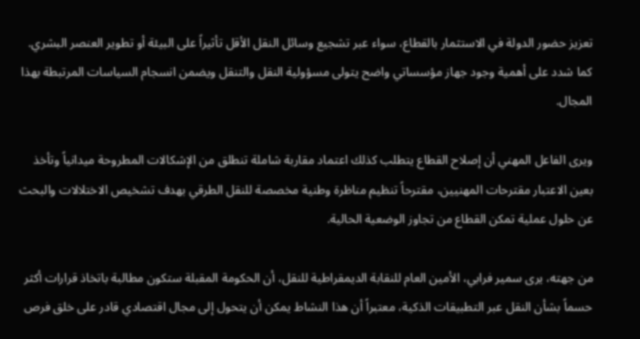تعزيز حضور الدولة في الاستثمار بالقطاع، سواء عبر تشجيع وسائل النقل الأقل تأثيراً على البيئة أو تطوير العنصر البشري. كما شدد على أهمية وجود جهاز مؤسساتي واضح يتولى مسؤولية النقل والتنقل ويضمن انسجام السياسات المرتبطة بهذا المجال.

ويرى الفاعل المهني أن إصلاح القطاع يتطلب كذلك اعتماد مقاربة شاملة تنطلق من الإشكالات المطروحة ميدانياً وتأخذ بعين الاعتبار مقترحات المهنيين، مقترحاً تنظيم مناظرة وطنية مخصصة للنقل الطرقي بهدف تشخيص الاختلالات والبحث عن حلول عملية تمكن القطاع من تجاوز الوضعية الحالية.

من جهته، يرى سمير فرابي، الأمين العام للنقابة الديمقراطية للنقل، أن الحكومة المقبلة ستكون مطالبة باتخاذ قرارات أكثر حسماً بشأن النقل عبر التطبيقات الذكية، معتبراً أن هذا النشاط يمكن أن يتحول إلى مجال اقتصادي قادر على خلق فرص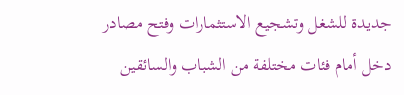جديدة للشغل وتشجيع الاستثمارات وفتح مصادر دخل أمام فئات مختلفة من الشباب والسائقين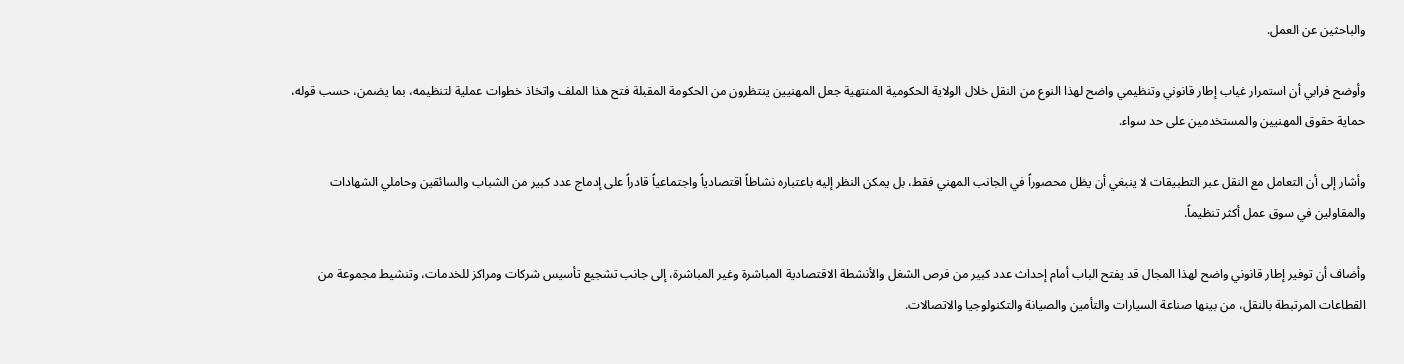والباحثين عن العمل.

وأوضح فرابي أن استمرار غياب إطار قانوني وتنظيمي واضح لهذا النوع من النقل خلال الولاية الحكومية المنتهية جعل المهنيين ينتظرون من الحكومة المقبلة فتح هذا الملف واتخاذ خطوات عملية لتنظيمه، بما يضمن، حسب قوله، حماية حقوق المهنيين والمستخدمين على حد سواء.

وأشار إلى أن التعامل مع النقل عبر التطبيقات لا ينبغي أن يظل محصوراً في الجانب المهني فقط، بل يمكن النظر إليه باعتباره نشاطاً اقتصادياً واجتماعياً قادراً على إدماج عدد كبير من الشباب والسائقين وحاملي الشهادات والمقاولين في سوق عمل أكثر تنظيماً.

وأضاف أن توفير إطار قانوني واضح لهذا المجال قد يفتح الباب أمام إحداث عدد كبير من فرص الشغل والأنشطة الاقتصادية المباشرة وغير المباشرة، إلى جانب تشجيع تأسيس شركات ومراكز للخدمات، وتنشيط مجموعة من القطاعات المرتبطة بالنقل، من بينها صناعة السيارات والتأمين والصيانة والتكنولوجيا والاتصالات.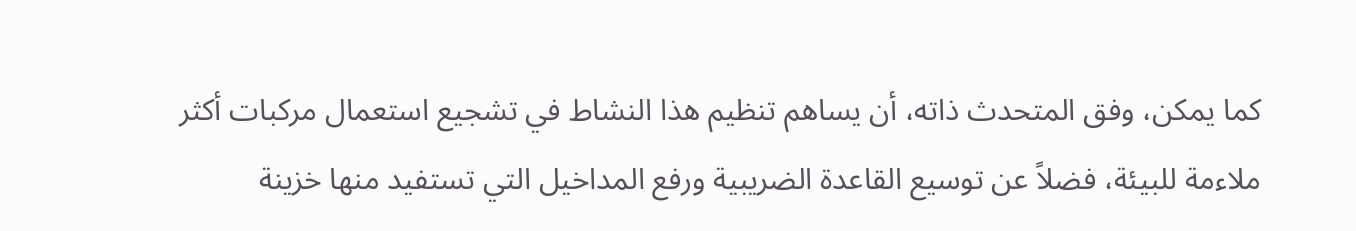كما يمكن، وفق المتحدث ذاته، أن يساهم تنظيم هذا النشاط في تشجيع استعمال مركبات أكثر ملاءمة للبيئة، فضلاً عن توسيع القاعدة الضريبية ورفع المداخيل التي تستفيد منها خزينة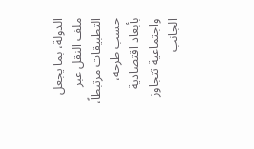الدولة، بما يجعل ملف النقل عبر التطبيقات مرتبطاً، حسب طرحه، بأبعاد اقتصادية واجتماعية تتجاوز الجانب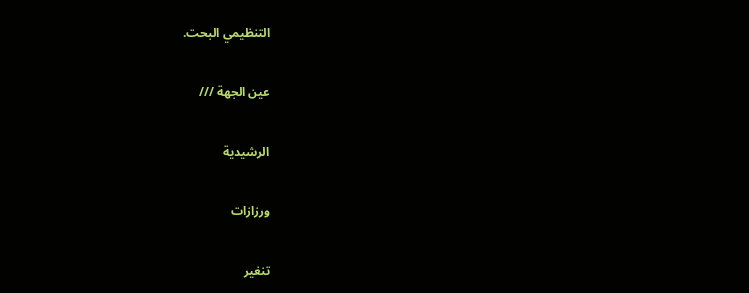التنظيمي البحت.

عين الجهة ///

الرشيدية

ورزازات

تنغير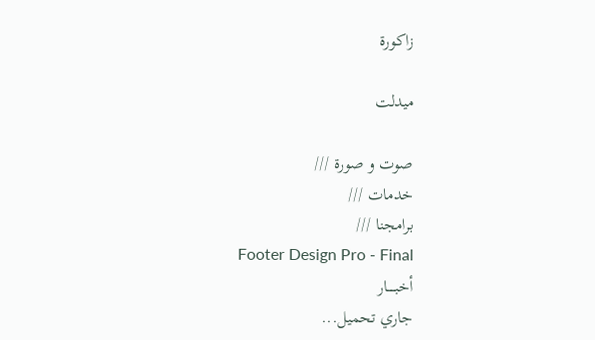زاكورة

ميدلت

صوت و صورة ///
خدمات ///
برامجنا ///
Footer Design Pro - Final
أخبـــــار
جاري تحميل...